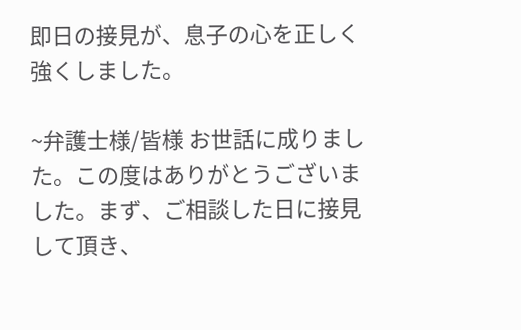即日の接見が、息子の心を正しく強くしました。

~弁護士様/皆様 お世話に成りました。この度はありがとうございました。まず、ご相談した日に接見して頂き、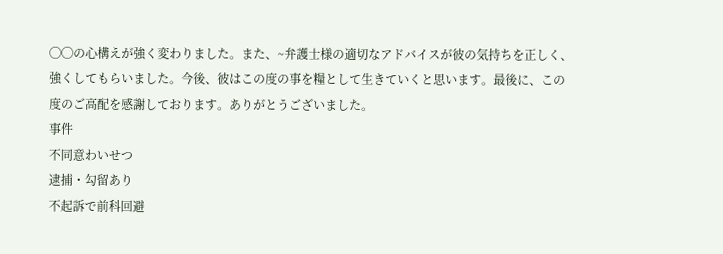◯◯の心構えが強く変わりました。また、~弁護士様の適切なアドバイスが彼の気持ちを正しく、強くしてもらいました。今後、彼はこの度の事を糧として生きていくと思います。最後に、この度のご高配を感謝しております。ありがとうございました。
事件
不同意わいせつ
逮捕・勾留あり
不起訴で前科回避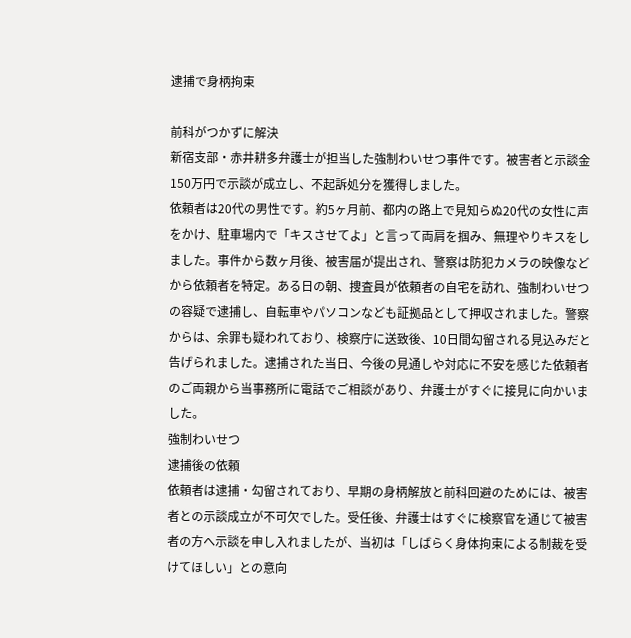逮捕で身柄拘束

前科がつかずに解決
新宿支部・赤井耕多弁護士が担当した強制わいせつ事件です。被害者と示談金150万円で示談が成立し、不起訴処分を獲得しました。
依頼者は20代の男性です。約5ヶ月前、都内の路上で見知らぬ20代の女性に声をかけ、駐車場内で「キスさせてよ」と言って両肩を掴み、無理やりキスをしました。事件から数ヶ月後、被害届が提出され、警察は防犯カメラの映像などから依頼者を特定。ある日の朝、捜査員が依頼者の自宅を訪れ、強制わいせつの容疑で逮捕し、自転車やパソコンなども証拠品として押収されました。警察からは、余罪も疑われており、検察庁に送致後、10日間勾留される見込みだと告げられました。逮捕された当日、今後の見通しや対応に不安を感じた依頼者のご両親から当事務所に電話でご相談があり、弁護士がすぐに接見に向かいました。
強制わいせつ
逮捕後の依頼
依頼者は逮捕・勾留されており、早期の身柄解放と前科回避のためには、被害者との示談成立が不可欠でした。受任後、弁護士はすぐに検察官を通じて被害者の方へ示談を申し入れましたが、当初は「しばらく身体拘束による制裁を受けてほしい」との意向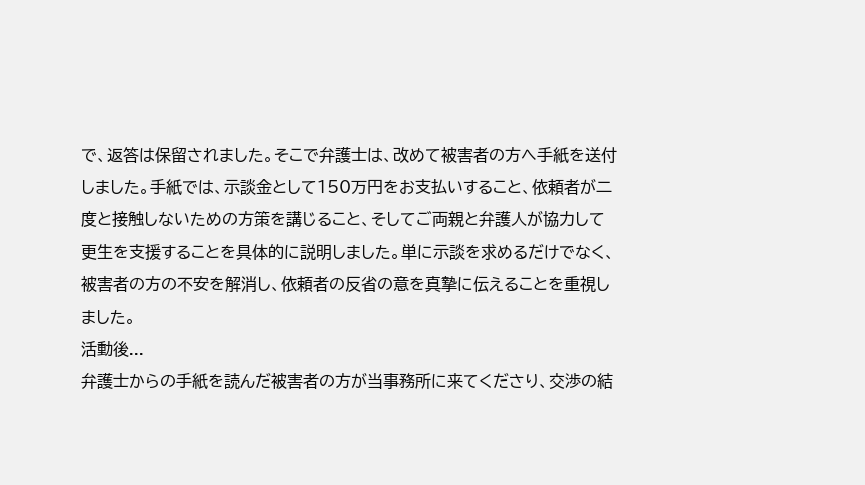で、返答は保留されました。そこで弁護士は、改めて被害者の方へ手紙を送付しました。手紙では、示談金として150万円をお支払いすること、依頼者が二度と接触しないための方策を講じること、そしてご両親と弁護人が協力して更生を支援することを具体的に説明しました。単に示談を求めるだけでなく、被害者の方の不安を解消し、依頼者の反省の意を真摯に伝えることを重視しました。
活動後...
弁護士からの手紙を読んだ被害者の方が当事務所に来てくださり、交渉の結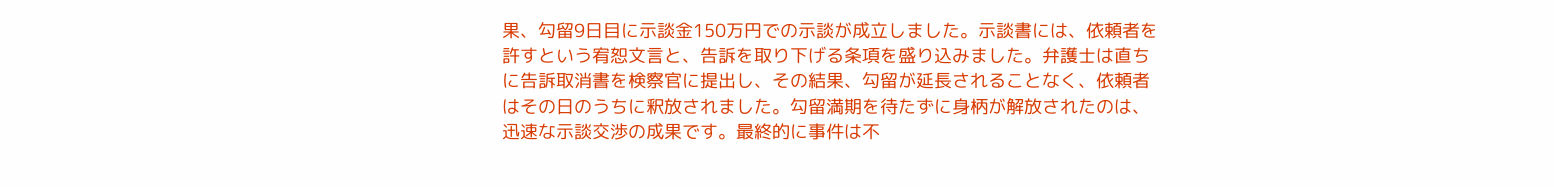果、勾留9日目に示談金150万円での示談が成立しました。示談書には、依頼者を許すという宥恕文言と、告訴を取り下げる条項を盛り込みました。弁護士は直ちに告訴取消書を検察官に提出し、その結果、勾留が延長されることなく、依頼者はその日のうちに釈放されました。勾留満期を待たずに身柄が解放されたのは、迅速な示談交渉の成果です。最終的に事件は不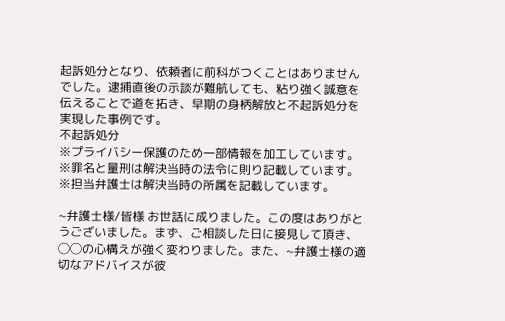起訴処分となり、依頼者に前科がつくことはありませんでした。逮捕直後の示談が難航しても、粘り強く誠意を伝えることで道を拓き、早期の身柄解放と不起訴処分を実現した事例です。
不起訴処分
※プライバシー保護のため一部情報を加工しています。
※罪名と量刑は解決当時の法令に則り記載しています。
※担当弁護士は解決当時の所属を記載しています。

~弁護士様/皆様 お世話に成りました。この度はありがとうございました。まず、ご相談した日に接見して頂き、◯◯の心構えが強く変わりました。また、~弁護士様の適切なアドバイスが彼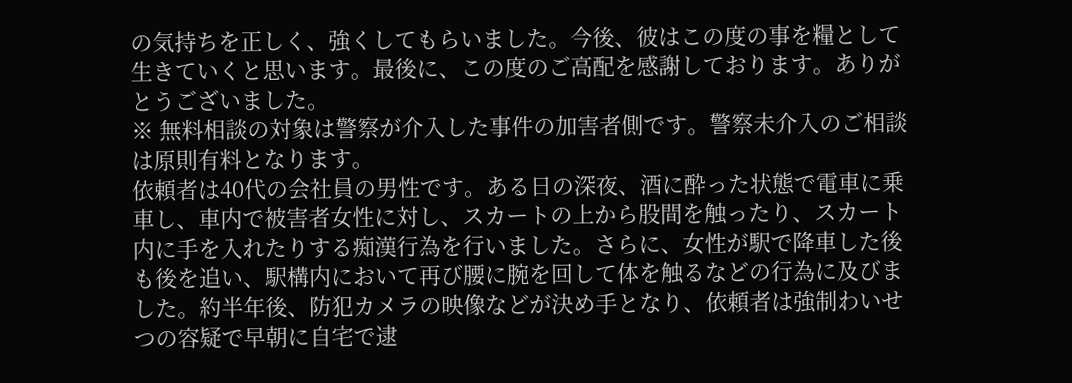の気持ちを正しく、強くしてもらいました。今後、彼はこの度の事を糧として生きていくと思います。最後に、この度のご高配を感謝しております。ありがとうございました。
※ 無料相談の対象は警察が介入した事件の加害者側です。警察未介入のご相談は原則有料となります。
依頼者は40代の会社員の男性です。ある日の深夜、酒に酔った状態で電車に乗車し、車内で被害者女性に対し、スカートの上から股間を触ったり、スカート内に手を入れたりする痴漢行為を行いました。さらに、女性が駅で降車した後も後を追い、駅構内において再び腰に腕を回して体を触るなどの行為に及びました。約半年後、防犯カメラの映像などが決め手となり、依頼者は強制わいせつの容疑で早朝に自宅で逮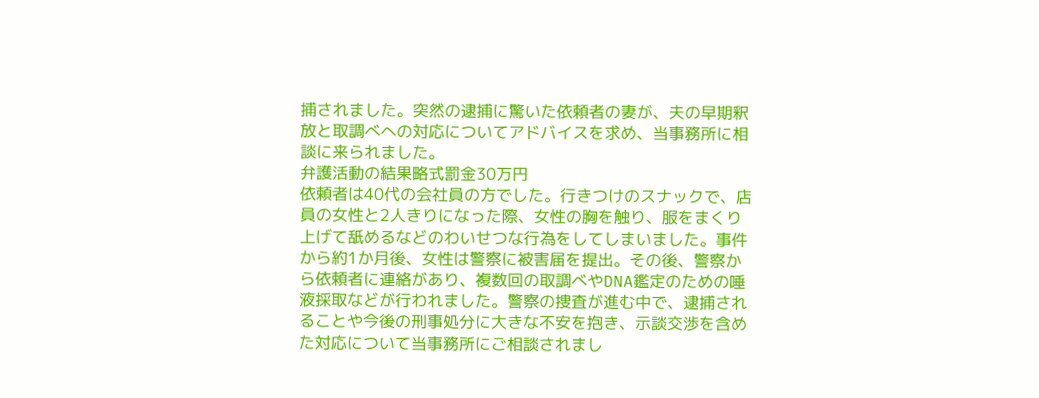捕されました。突然の逮捕に驚いた依頼者の妻が、夫の早期釈放と取調べへの対応についてアドバイスを求め、当事務所に相談に来られました。
弁護活動の結果略式罰金30万円
依頼者は40代の会社員の方でした。行きつけのスナックで、店員の女性と2人きりになった際、女性の胸を触り、服をまくり上げて舐めるなどのわいせつな行為をしてしまいました。事件から約1か月後、女性は警察に被害届を提出。その後、警察から依頼者に連絡があり、複数回の取調べやDNA鑑定のための唾液採取などが行われました。警察の捜査が進む中で、逮捕されることや今後の刑事処分に大きな不安を抱き、示談交渉を含めた対応について当事務所にご相談されまし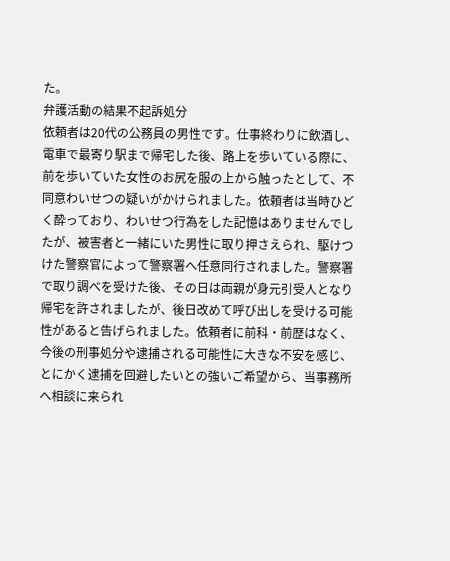た。
弁護活動の結果不起訴処分
依頼者は20代の公務員の男性です。仕事終わりに飲酒し、電車で最寄り駅まで帰宅した後、路上を歩いている際に、前を歩いていた女性のお尻を服の上から触ったとして、不同意わいせつの疑いがかけられました。依頼者は当時ひどく酔っており、わいせつ行為をした記憶はありませんでしたが、被害者と一緒にいた男性に取り押さえられ、駆けつけた警察官によって警察署へ任意同行されました。警察署で取り調べを受けた後、その日は両親が身元引受人となり帰宅を許されましたが、後日改めて呼び出しを受ける可能性があると告げられました。依頼者に前科・前歴はなく、今後の刑事処分や逮捕される可能性に大きな不安を感じ、とにかく逮捕を回避したいとの強いご希望から、当事務所へ相談に来られ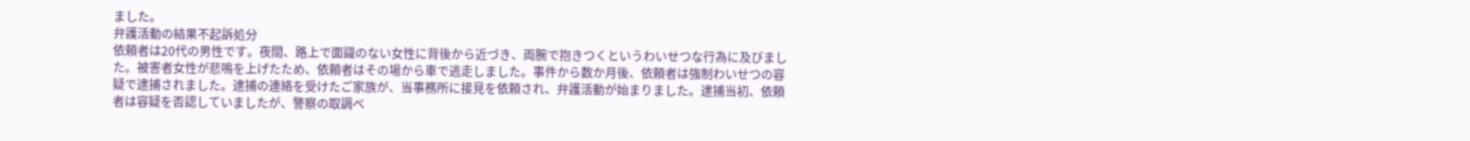ました。
弁護活動の結果不起訴処分
依頼者は20代の男性です。夜間、路上で面識のない女性に背後から近づき、両腕で抱きつくというわいせつな行為に及びました。被害者女性が悲鳴を上げたため、依頼者はその場から車で逃走しました。事件から数か月後、依頼者は強制わいせつの容疑で逮捕されました。逮捕の連絡を受けたご家族が、当事務所に接見を依頼され、弁護活動が始まりました。逮捕当初、依頼者は容疑を否認していましたが、警察の取調べ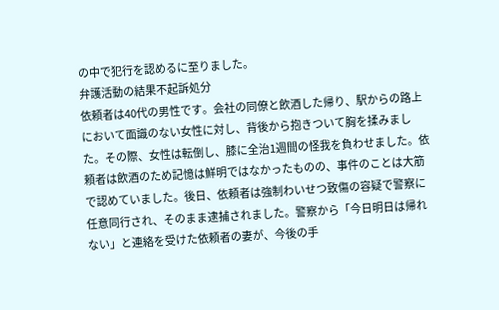の中で犯行を認めるに至りました。
弁護活動の結果不起訴処分
依頼者は40代の男性です。会社の同僚と飲酒した帰り、駅からの路上において面識のない女性に対し、背後から抱きついて胸を揉みました。その際、女性は転倒し、膝に全治1週間の怪我を負わせました。依頼者は飲酒のため記憶は鮮明ではなかったものの、事件のことは大筋で認めていました。後日、依頼者は強制わいせつ致傷の容疑で警察に任意同行され、そのまま逮捕されました。警察から「今日明日は帰れない」と連絡を受けた依頼者の妻が、今後の手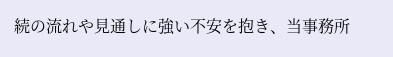続の流れや見通しに強い不安を抱き、当事務所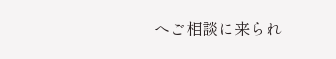へご相談に来られ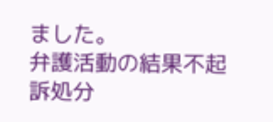ました。
弁護活動の結果不起訴処分